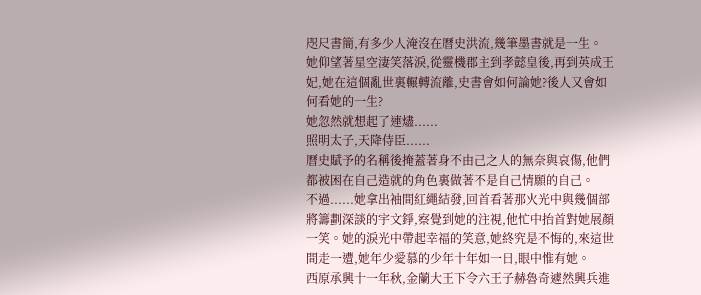咫尺書簡,有多少人淹沒在曆史洪流,幾筆墨書就是一生。
她仰望著星空淒笑落淚,從靈機郡主到孝懿皇後,再到英成王妃,她在這個亂世裏輾轉流離,史書會如何論她?後人又會如何看她的一生?
她忽然就想起了連燼......
照明太子,天降侍臣......
曆史賦予的名稱後掩蓋著身不由己之人的無奈與哀傷,他們都被困在自己造就的角色裏做著不是自己情願的自己。
不過......她拿出袖間紅繩結發,回首看著那火光中與幾個部將籌劃深談的宇文錚,察覺到她的注視,他忙中抬首對她展顏一笑。她的淚光中帶起幸福的笑意,她終究是不悔的,來這世間走一遭,她年少愛慕的少年十年如一日,眼中惟有她。
西原承興十一年秋,金蘭大王下令六王子赫魯奇遽然興兵進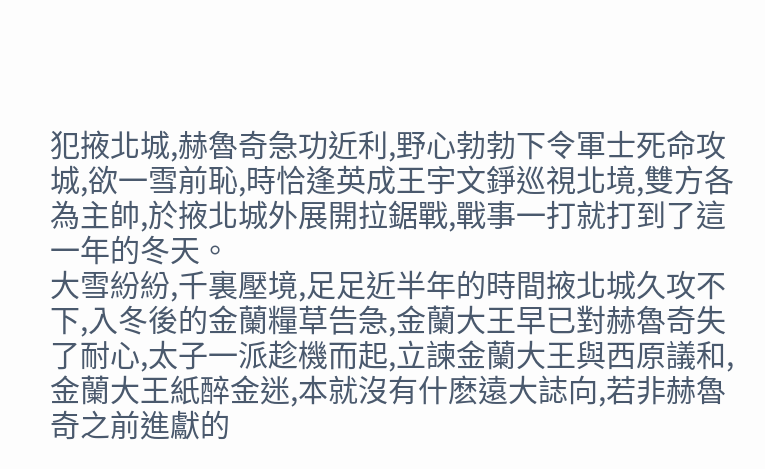犯掖北城,赫魯奇急功近利,野心勃勃下令軍士死命攻城,欲一雪前恥,時恰逢英成王宇文錚巡視北境,雙方各為主帥,於掖北城外展開拉鋸戰,戰事一打就打到了這一年的冬天。
大雪紛紛,千裏壓境,足足近半年的時間掖北城久攻不下,入冬後的金蘭糧草告急,金蘭大王早已對赫魯奇失了耐心,太子一派趁機而起,立諫金蘭大王與西原議和,金蘭大王紙醉金迷,本就沒有什麽遠大誌向,若非赫魯奇之前進獻的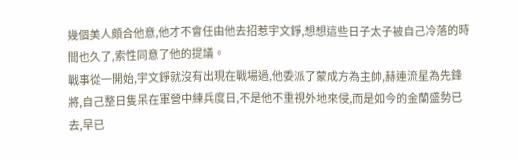幾個美人頗合他意,他才不會任由他去招惹宇文錚,想想這些日子太子被自己冷落的時間也久了,索性同意了他的提議。
戰事從一開始,宇文錚就沒有出現在戰場過,他委派了蒙成方為主帥,赫連流星為先鋒將,自己整日隻呆在軍營中練兵度日,不是他不重視外地來侵,而是如今的金蘭盛勢已去,早已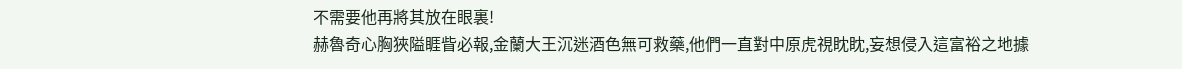不需要他再將其放在眼裏!
赫魯奇心胸狹隘睚眥必報,金蘭大王沉迷酒色無可救藥,他們一直對中原虎視眈眈,妄想侵入這富裕之地據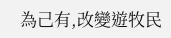為己有,改變遊牧民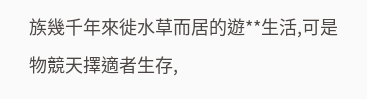族幾千年來徙水草而居的遊**生活,可是物競天擇適者生存,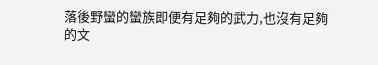落後野蠻的蠻族即便有足夠的武力,也沒有足夠的文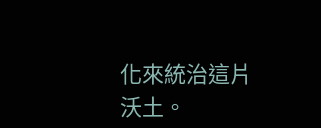化來統治這片沃土。